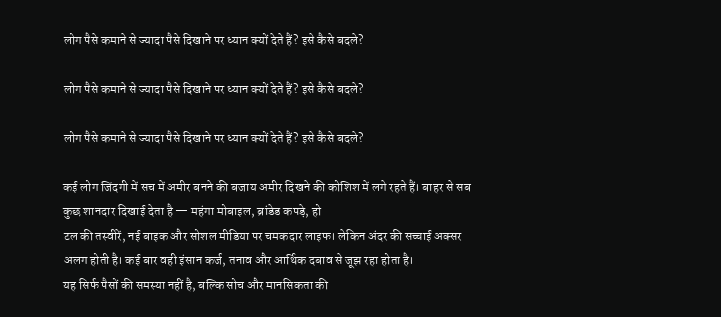लोग पैसे कमाने से ज्यादा पैसे दिखाने पर ध्यान क्यों देते हैं? इसे कैसे बदले?

लोग पैसे कमाने से ज्यादा पैसे दिखाने पर ध्यान क्यों देते हैं? इसे कैसे बदले?

लोग पैसे कमाने से ज्यादा पैसे दिखाने पर ध्यान क्यों देते हैं? इसे कैसे बदले?

कई लोग जिंदगी में सच में अमीर बनने की बजाय अमीर दिखने की कोशिश में लगे रहते हैं। बाहर से सब कुछ शानदार दिखाई देता है — महंगा मोबाइल, ब्रांडेड कपड़े, हो
टल की तस्वीरें, नई बाइक और सोशल मीडिया पर चमकदार लाइफ। लेकिन अंदर की सच्चाई अक्सर अलग होती है। कई बार वही इंसान कर्ज, तनाव और आर्थिक दबाव से जूझ रहा होता है।
यह सिर्फ पैसों की समस्या नहीं है, बल्कि सोच और मानसिकता की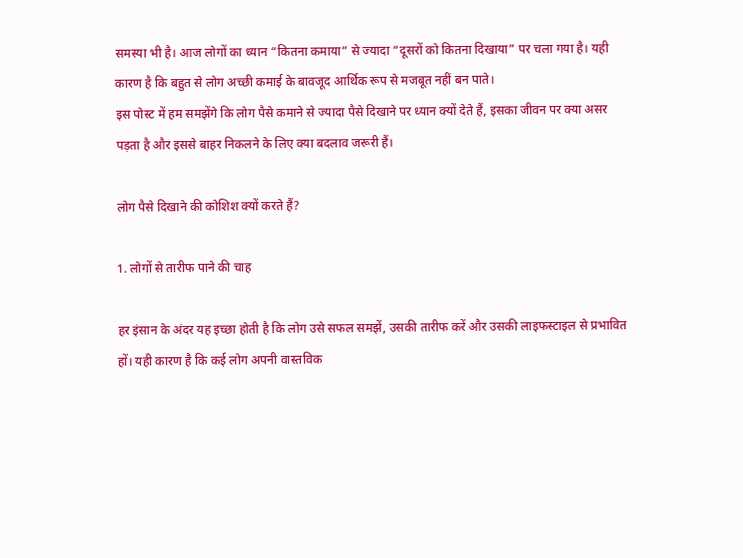समस्या भी है। आज लोगों का ध्यान “कितना कमाया” से ज्यादा “दूसरों को कितना दिखाया” पर चला गया है। यही कारण है कि बहुत से लोग अच्छी कमाई के बावजूद आर्थिक रूप से मजबूत नहीं बन पाते।
इस पोस्ट में हम समझेंगे कि लोग पैसे कमाने से ज्यादा पैसे दिखाने पर ध्यान क्यों देते हैं, इसका जीवन पर क्या असर पड़ता है और इससे बाहर निकलने के लिए क्या बदलाव जरूरी हैं।

लोग पैसे दिखाने की कोशिश क्यों करते हैं?

1. लोगों से तारीफ पाने की चाह

हर इंसान के अंदर यह इच्छा होती है कि लोग उसे सफल समझें, उसकी तारीफ करें और उसकी लाइफस्टाइल से प्रभावित हों। यही कारण है कि कई लोग अपनी वास्तविक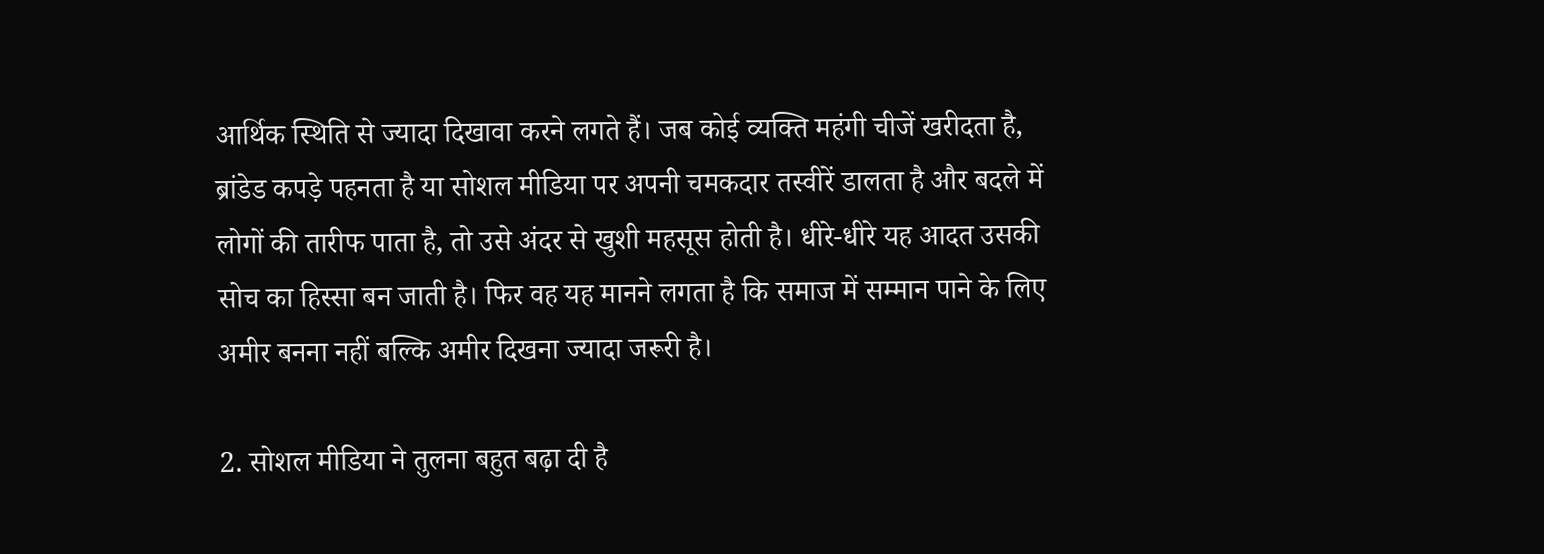आर्थिक स्थिति से ज्यादा दिखावा करने लगते हैं। जब कोई व्यक्ति महंगी चीजें खरीदता है, ब्रांडेड कपड़े पहनता है या सोशल मीडिया पर अपनी चमकदार तस्वीरें डालता है और बदले में लोगों की तारीफ पाता है, तो उसे अंदर से खुशी महसूस होती है। धीरे-धीरे यह आदत उसकी सोच का हिस्सा बन जाती है। फिर वह यह मानने लगता है कि समाज में सम्मान पाने के लिए अमीर बनना नहीं बल्कि अमीर दिखना ज्यादा जरूरी है।

2. सोशल मीडिया ने तुलना बहुत बढ़ा दी है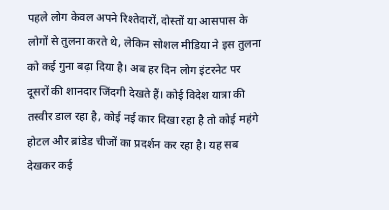पहले लोग केवल अपने रिश्तेदारों, दोस्तों या आसपास के लोगों से तुलना करते थे, लेकिन सोशल मीडिया ने इस तुलना को कई गुना बढ़ा दिया है। अब हर दिन लोग इंटरनेट पर दूसरों की शानदार जिंदगी देखते हैं। कोई विदेश यात्रा की तस्वीर डाल रहा है, कोई नई कार दिखा रहा है तो कोई महंगे होटल और ब्रांडेड चीजों का प्रदर्शन कर रहा है। यह सब देखकर कई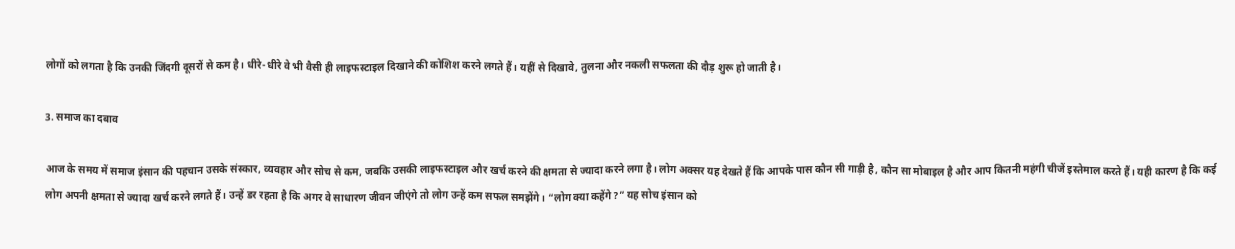लोगों को लगता है कि उनकी जिंदगी दूसरों से कम है। धीरे-धीरे वे भी वैसी ही लाइफस्टाइल दिखाने की कोशिश करने लगते हैं। यहीं से दिखावे, तुलना और नकली सफलता की दौड़ शुरू हो जाती है।

3. समाज का दबाव

आज के समय में समाज इंसान की पहचान उसके संस्कार, व्यवहार और सोच से कम, जबकि उसकी लाइफस्टाइल और खर्च करने की क्षमता से ज्यादा करने लगा है। लोग अक्सर यह देखते हैं कि आपके पास कौन सी गाड़ी है, कौन सा मोबाइल है और आप कितनी महंगी चीजें इस्तेमाल करते हैं। यही कारण है कि कई लोग अपनी क्षमता से ज्यादा खर्च करने लगते हैं। उन्हें डर रहता है कि अगर वे साधारण जीवन जीएंगे तो लोग उन्हें कम सफल समझेंगे। “लोग क्या कहेंगे?” यह सोच इंसान को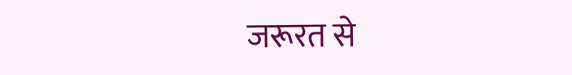जरूरत से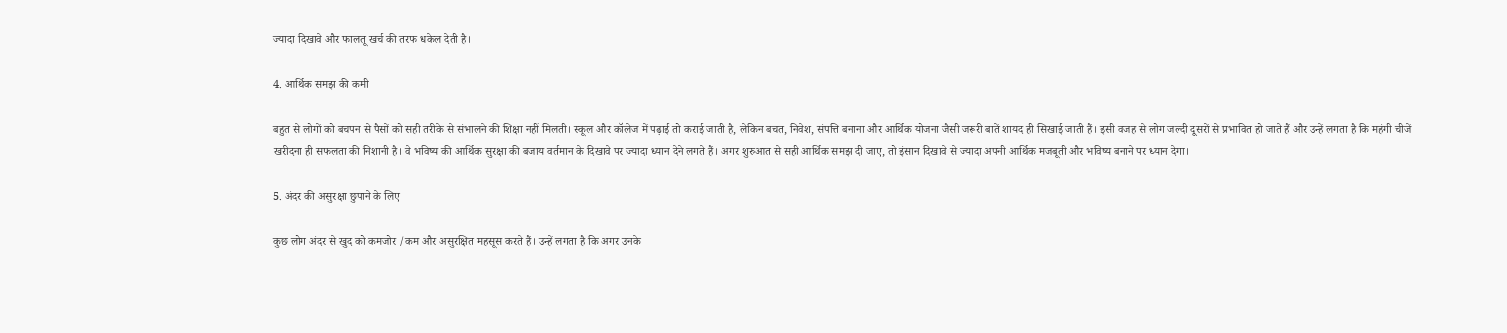ज्यादा दिखावे और फालतू खर्च की तरफ धकेल देती है।

4. आर्थिक समझ की कमी

बहुत से लोगों को बचपन से पैसों को सही तरीके से संभालने की शिक्षा नहीं मिलती। स्कूल और कॉलेज में पढ़ाई तो कराई जाती है, लेकिन बचत, निवेश, संपत्ति बनाना और आर्थिक योजना जैसी जरूरी बातें शायद ही सिखाई जाती हैं। इसी वजह से लोग जल्दी दूसरों से प्रभावित हो जाते हैं और उन्हें लगता है कि महंगी चीजें खरीदना ही सफलता की निशानी है। वे भविष्य की आर्थिक सुरक्षा की बजाय वर्तमान के दिखावे पर ज्यादा ध्यान देने लगते हैं। अगर शुरुआत से सही आर्थिक समझ दी जाए, तो इंसान दिखावे से ज्यादा अपनी आर्थिक मजबूती और भविष्य बनाने पर ध्यान देगा।

5. अंदर की असुरक्षा छुपाने के लिए

कुछ लोग अंदर से खुद को कमजोर /कम और असुरक्षित महसूस करते हैं। उन्हें लगता है कि अगर उनके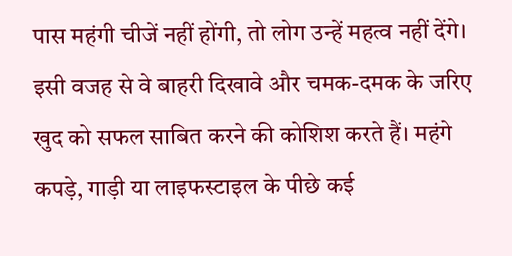पास महंगी चीजें नहीं होंगी, तो लोग उन्हें महत्व नहीं देंगे। इसी वजह से वे बाहरी दिखावे और चमक-दमक के जरिए खुद को सफल साबित करने की कोशिश करते हैं। महंगे कपड़े, गाड़ी या लाइफस्टाइल के पीछे कई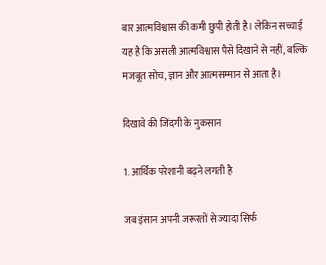बार आत्मविश्वास की कमी छुपी होती है। लेकिन सच्चाई यह है कि असली आत्मविश्वास पैसे दिखाने से नहीं, बल्कि मजबूत सोच, ज्ञान और आत्मसम्मान से आता है।

दिखावे की जिंदगी के नुकसान

1. आर्थिक परेशानी बढ़ने लगती है

जब इंसान अपनी जरूरतों से ज्यादा सिर्फ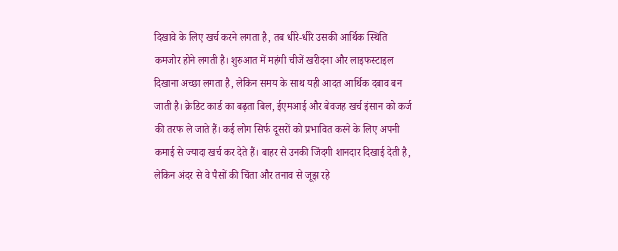दिखावे के लिए खर्च करने लगता है, तब धीरे-धीरे उसकी आर्थिक स्थिति कमजोर होने लगती है। शुरुआत में महंगी चीजें खरीदना और लाइफस्टाइल दिखाना अच्छा लगता है, लेकिन समय के साथ यही आदत आर्थिक दबाव बन जाती है। क्रेडिट कार्ड का बढ़ता बिल, ईएमआई और बेवजह खर्च इंसान को कर्ज की तरफ ले जाते हैं। कई लोग सिर्फ दूसरों को प्रभावित करने के लिए अपनी कमाई से ज्यादा खर्च कर देते हैं। बाहर से उनकी जिंदगी शानदार दिखाई देती है, लेकिन अंदर से वे पैसों की चिंता और तनाव से जूझ रहे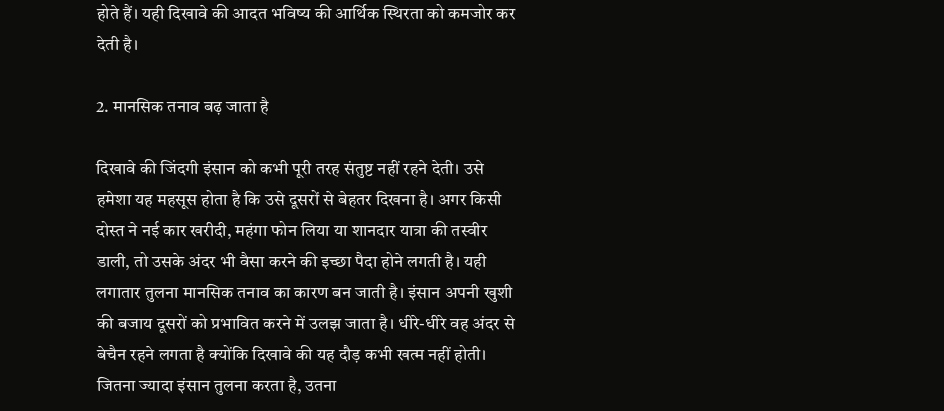होते हैं। यही दिखावे की आदत भविष्य की आर्थिक स्थिरता को कमजोर कर देती है।

2. मानसिक तनाव बढ़ जाता है

दिखावे की जिंदगी इंसान को कभी पूरी तरह संतुष्ट नहीं रहने देती। उसे हमेशा यह महसूस होता है कि उसे दूसरों से बेहतर दिखना है। अगर किसी दोस्त ने नई कार खरीदी, महंगा फोन लिया या शानदार यात्रा की तस्वीर डाली, तो उसके अंदर भी वैसा करने की इच्छा पैदा होने लगती है। यही लगातार तुलना मानसिक तनाव का कारण बन जाती है। इंसान अपनी खुशी की बजाय दूसरों को प्रभावित करने में उलझ जाता है। धीरे-धीरे वह अंदर से बेचैन रहने लगता है क्योंकि दिखावे की यह दौड़ कभी खत्म नहीं होती। जितना ज्यादा इंसान तुलना करता है, उतना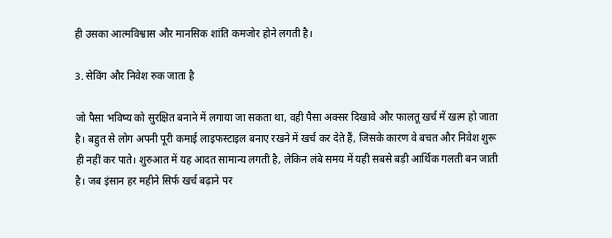ही उसका आत्मविश्वास और मानसिक शांति कमजोर होने लगती है।

3. सेविंग और निवेश रुक जाता है

जो पैसा भविष्य को सुरक्षित बनाने में लगाया जा सकता था, वही पैसा अक्सर दिखावे और फालतू खर्च में खत्म हो जाता है। बहुत से लोग अपनी पूरी कमाई लाइफस्टाइल बनाए रखने में खर्च कर देते हैं, जिसके कारण वे बचत और निवेश शुरू ही नहीं कर पाते। शुरुआत में यह आदत सामान्य लगती है, लेकिन लंबे समय में यही सबसे बड़ी आर्थिक गलती बन जाती है। जब इंसान हर महीने सिर्फ खर्च बढ़ाने पर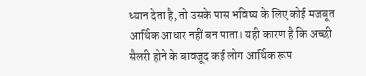ध्यान देता है, तो उसके पास भविष्य के लिए कोई मजबूत आर्थिक आधार नहीं बन पाता। यही कारण है कि अच्छी सैलरी होने के बावजूद कई लोग आर्थिक रूप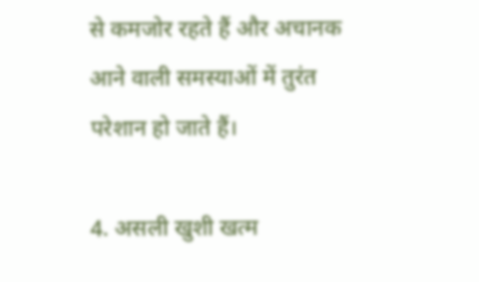से कमजोर रहते हैं और अचानक आने वाली समस्याओं में तुरंत परेशान हो जाते हैं।

4. असली खुशी खत्म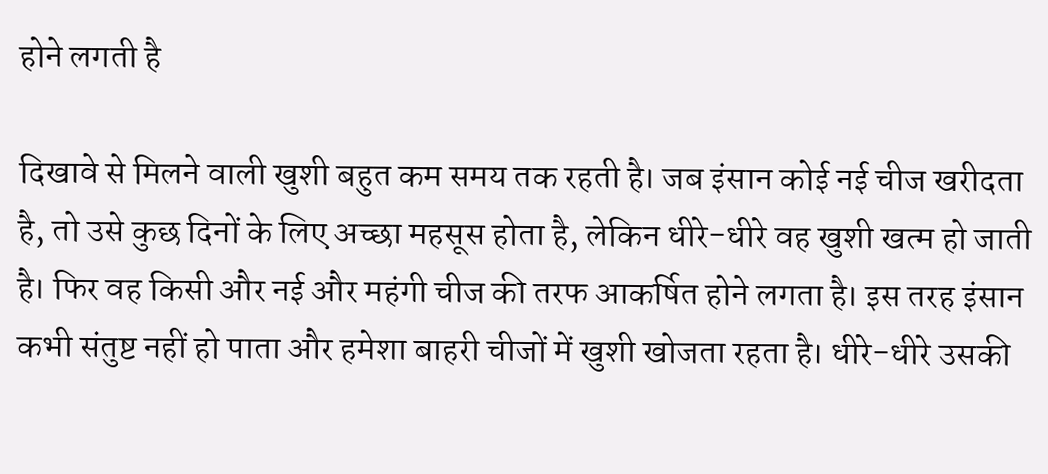होने लगती है

दिखावे से मिलने वाली खुशी बहुत कम समय तक रहती है। जब इंसान कोई नई चीज खरीदता है, तो उसे कुछ दिनों के लिए अच्छा महसूस होता है, लेकिन धीरे-धीरे वह खुशी खत्म हो जाती है। फिर वह किसी और नई और महंगी चीज की तरफ आकर्षित होने लगता है। इस तरह इंसान कभी संतुष्ट नहीं हो पाता और हमेशा बाहरी चीजों में खुशी खोजता रहता है। धीरे-धीरे उसकी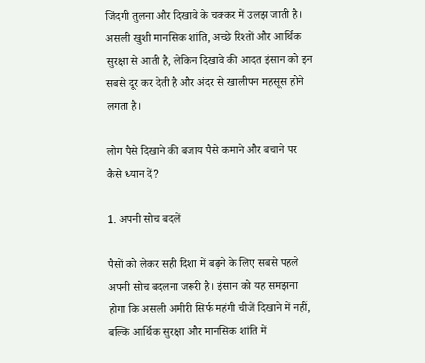जिंदगी तुलना और दिखावे के चक्कर में उलझ जाती है। असली खुशी मानसिक शांति, अच्छे रिश्तों और आर्थिक सुरक्षा से आती है, लेकिन दिखावे की आदत इंसान को इन सबसे दूर कर देती है और अंदर से खालीपन महसूस होने लगता है।

लोग पैसे दिखाने की बजाय पैसे कमाने और बचाने पर कैसे ध्यान दें?

1. अपनी सोच बदलें

पैसों को लेकर सही दिशा में बढ़ने के लिए सबसे पहले अपनी सोच बदलना जरूरी है। इंसान को यह समझना होगा कि असली अमीरी सिर्फ महंगी चीजें दिखाने में नहीं, बल्कि आर्थिक सुरक्षा और मानसिक शांति में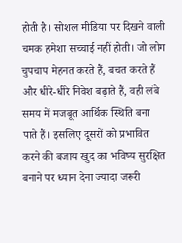होती है। सोशल मीडिया पर दिखने वाली चमक हमेशा सच्चाई नहीं होती। जो लोग चुपचाप मेहनत करते हैं, बचत करते हैं और धीरे-धीरे निवेश बढ़ाते हैं, वही लंबे समय में मजबूत आर्थिक स्थिति बना पाते हैं। इसलिए दूसरों को प्रभावित करने की बजाय खुद का भविष्य सुरक्षित बनाने पर ध्यान देना ज्यादा जरूरी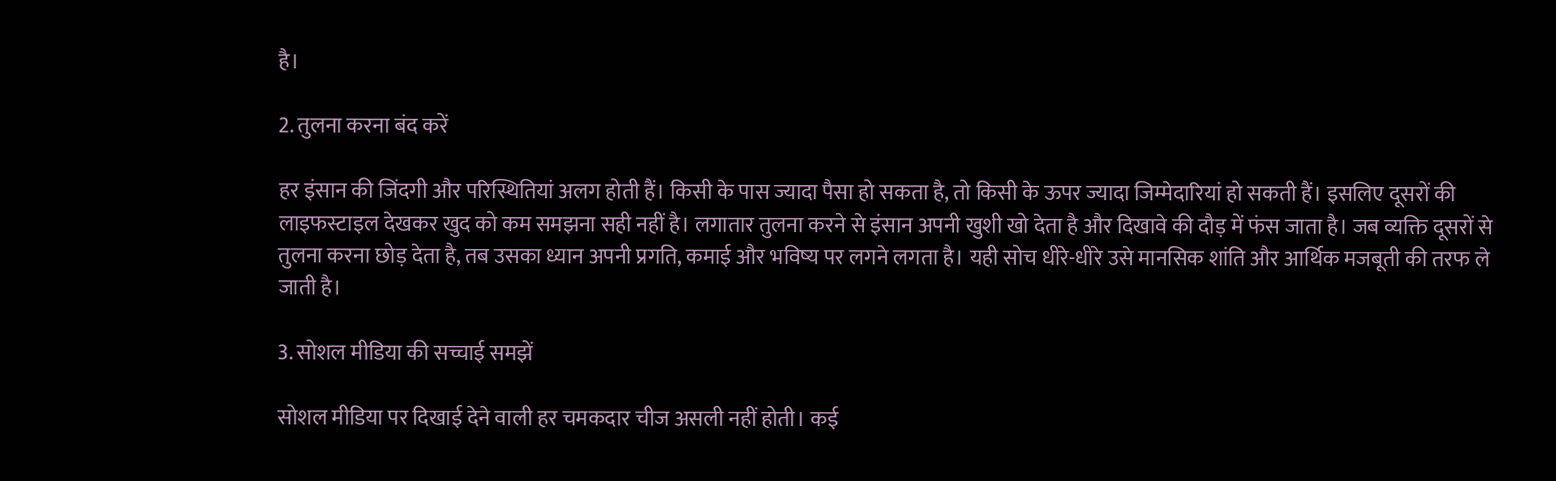है।

2. तुलना करना बंद करें

हर इंसान की जिंदगी और परिस्थितियां अलग होती हैं। किसी के पास ज्यादा पैसा हो सकता है, तो किसी के ऊपर ज्यादा जिम्मेदारियां हो सकती हैं। इसलिए दूसरों की लाइफस्टाइल देखकर खुद को कम समझना सही नहीं है। लगातार तुलना करने से इंसान अपनी खुशी खो देता है और दिखावे की दौड़ में फंस जाता है। जब व्यक्ति दूसरों से तुलना करना छोड़ देता है, तब उसका ध्यान अपनी प्रगति, कमाई और भविष्य पर लगने लगता है। यही सोच धीरे-धीरे उसे मानसिक शांति और आर्थिक मजबूती की तरफ ले जाती है।

3. सोशल मीडिया की सच्चाई समझें

सोशल मीडिया पर दिखाई देने वाली हर चमकदार चीज असली नहीं होती। कई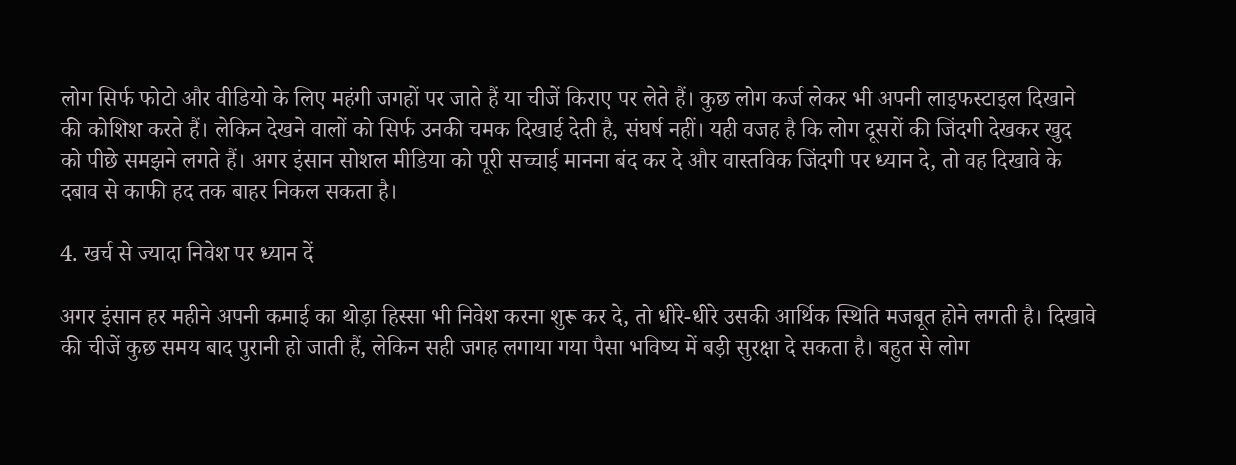लोग सिर्फ फोटो और वीडियो के लिए महंगी जगहों पर जाते हैं या चीजें किराए पर लेते हैं। कुछ लोग कर्ज लेकर भी अपनी लाइफस्टाइल दिखाने की कोशिश करते हैं। लेकिन देखने वालों को सिर्फ उनकी चमक दिखाई देती है, संघर्ष नहीं। यही वजह है कि लोग दूसरों की जिंदगी देखकर खुद को पीछे समझने लगते हैं। अगर इंसान सोशल मीडिया को पूरी सच्चाई मानना बंद कर दे और वास्तविक जिंदगी पर ध्यान दे, तो वह दिखावे के दबाव से काफी हद तक बाहर निकल सकता है।

4. खर्च से ज्यादा निवेश पर ध्यान दें

अगर इंसान हर महीने अपनी कमाई का थोड़ा हिस्सा भी निवेश करना शुरू कर दे, तो धीरे-धीरे उसकी आर्थिक स्थिति मजबूत होने लगती है। दिखावे की चीजें कुछ समय बाद पुरानी हो जाती हैं, लेकिन सही जगह लगाया गया पैसा भविष्य में बड़ी सुरक्षा दे सकता है। बहुत से लोग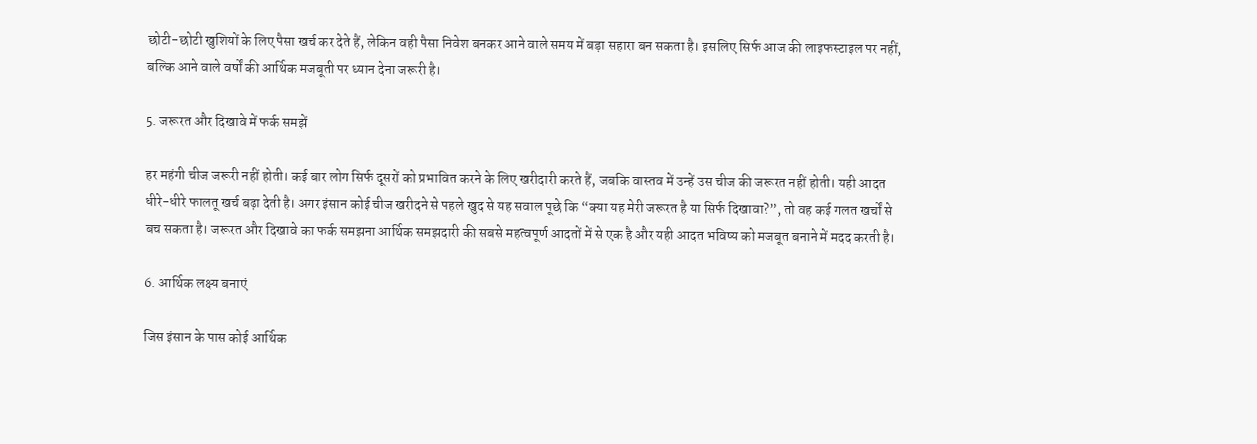छोटी-छोटी खुशियों के लिए पैसा खर्च कर देते हैं, लेकिन वही पैसा निवेश बनकर आने वाले समय में बड़ा सहारा बन सकता है। इसलिए सिर्फ आज की लाइफस्टाइल पर नहीं, बल्कि आने वाले वर्षों की आर्थिक मजबूती पर ध्यान देना जरूरी है।

5. जरूरत और दिखावे में फर्क समझें

हर महंगी चीज जरूरी नहीं होती। कई बार लोग सिर्फ दूसरों को प्रभावित करने के लिए खरीदारी करते हैं, जबकि वास्तव में उन्हें उस चीज की जरूरत नहीं होती। यही आदत धीरे-धीरे फालतू खर्च बढ़ा देती है। अगर इंसान कोई चीज खरीदने से पहले खुद से यह सवाल पूछे कि “क्या यह मेरी जरूरत है या सिर्फ दिखावा?”, तो वह कई गलत खर्चों से बच सकता है। जरूरत और दिखावे का फर्क समझना आर्थिक समझदारी की सबसे महत्वपूर्ण आदतों में से एक है और यही आदत भविष्य को मजबूत बनाने में मदद करती है।

6. आर्थिक लक्ष्य बनाएं

जिस इंसान के पास कोई आर्थिक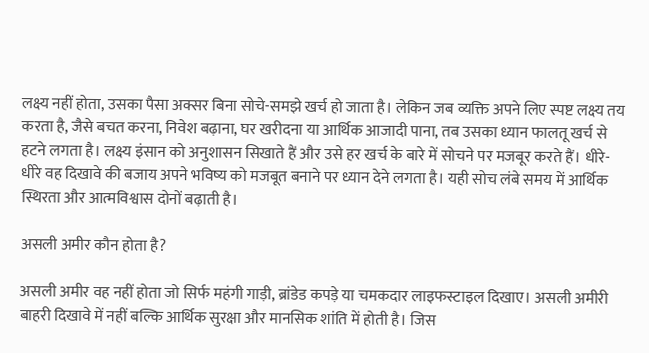लक्ष्य नहीं होता, उसका पैसा अक्सर बिना सोचे-समझे खर्च हो जाता है। लेकिन जब व्यक्ति अपने लिए स्पष्ट लक्ष्य तय करता है, जैसे बचत करना, निवेश बढ़ाना, घर खरीदना या आर्थिक आजादी पाना, तब उसका ध्यान फालतू खर्च से हटने लगता है। लक्ष्य इंसान को अनुशासन सिखाते हैं और उसे हर खर्च के बारे में सोचने पर मजबूर करते हैं। धीरे-धीरे वह दिखावे की बजाय अपने भविष्य को मजबूत बनाने पर ध्यान देने लगता है। यही सोच लंबे समय में आर्थिक स्थिरता और आत्मविश्वास दोनों बढ़ाती है।

असली अमीर कौन होता है?

असली अमीर वह नहीं होता जो सिर्फ महंगी गाड़ी, ब्रांडेड कपड़े या चमकदार लाइफस्टाइल दिखाए। असली अमीरी बाहरी दिखावे में नहीं बल्कि आर्थिक सुरक्षा और मानसिक शांति में होती है। जिस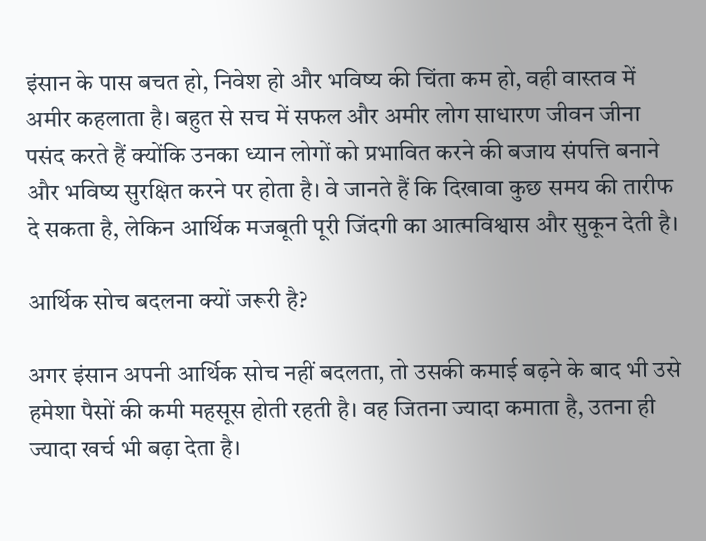इंसान के पास बचत हो, निवेश हो और भविष्य की चिंता कम हो, वही वास्तव में अमीर कहलाता है। बहुत से सच में सफल और अमीर लोग साधारण जीवन जीना पसंद करते हैं क्योंकि उनका ध्यान लोगों को प्रभावित करने की बजाय संपत्ति बनाने और भविष्य सुरक्षित करने पर होता है। वे जानते हैं कि दिखावा कुछ समय की तारीफ दे सकता है, लेकिन आर्थिक मजबूती पूरी जिंदगी का आत्मविश्वास और सुकून देती है।

आर्थिक सोच बदलना क्यों जरूरी है?

अगर इंसान अपनी आर्थिक सोच नहीं बदलता, तो उसकी कमाई बढ़ने के बाद भी उसे हमेशा पैसों की कमी महसूस होती रहती है। वह जितना ज्यादा कमाता है, उतना ही ज्यादा खर्च भी बढ़ा देता है।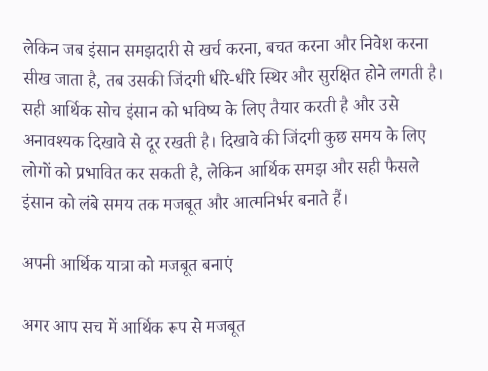लेकिन जब इंसान समझदारी से खर्च करना, बचत करना और निवेश करना सीख जाता है, तब उसकी जिंदगी धीरे-धीरे स्थिर और सुरक्षित होने लगती है। सही आर्थिक सोच इंसान को भविष्य के लिए तैयार करती है और उसे अनावश्यक दिखावे से दूर रखती है। दिखावे की जिंदगी कुछ समय के लिए लोगों को प्रभावित कर सकती है, लेकिन आर्थिक समझ और सही फैसले इंसान को लंबे समय तक मजबूत और आत्मनिर्भर बनाते हैं।

अपनी आर्थिक यात्रा को मजबूत बनाएं

अगर आप सच में आर्थिक रूप से मजबूत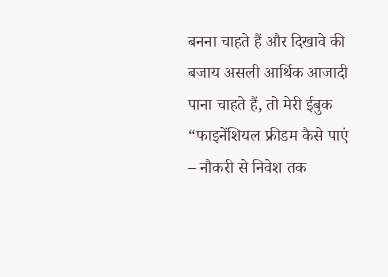बनना चाहते हैं और दिखावे की बजाय असली आर्थिक आजादी पाना चाहते हैं, तो मेरी ईबुक “फाइनेंशियल फ्रीडम कैसे पाएं – नौकरी से निवेश तक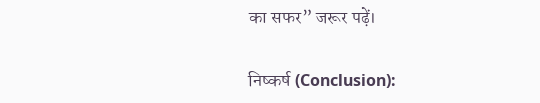का सफर” जरूर पढ़ें।

निष्कर्ष (Conclusion):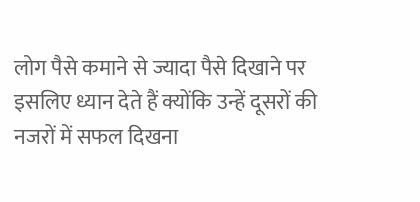लोग पैसे कमाने से ज्यादा पैसे दिखाने पर इसलिए ध्यान देते हैं क्योंकि उन्हें दूसरों की नजरों में सफल दिखना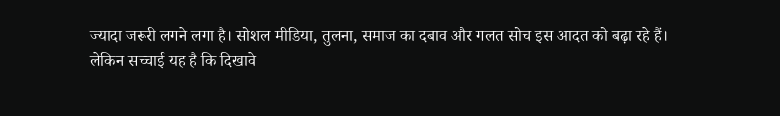ज्यादा जरूरी लगने लगा है। सोशल मीडिया, तुलना, समाज का दबाव और गलत सोच इस आदत को बढ़ा रहे हैं।
लेकिन सच्चाई यह है कि दिखावे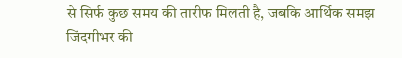से सिर्फ कुछ समय की तारीफ मिलती है, जबकि आर्थिक समझ जिंदगीभर की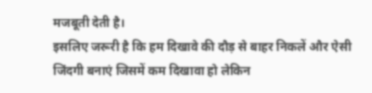मजबूती देती है।
इसलिए जरूरी है कि हम दिखावे की दौड़ से बाहर निकलें और ऐसी जिंदगी बनाएं जिसमें कम दिखावा हो लेकिन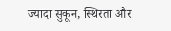ज्यादा सुकून, स्थिरता और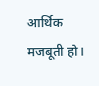आर्थिक मजबूती हो।